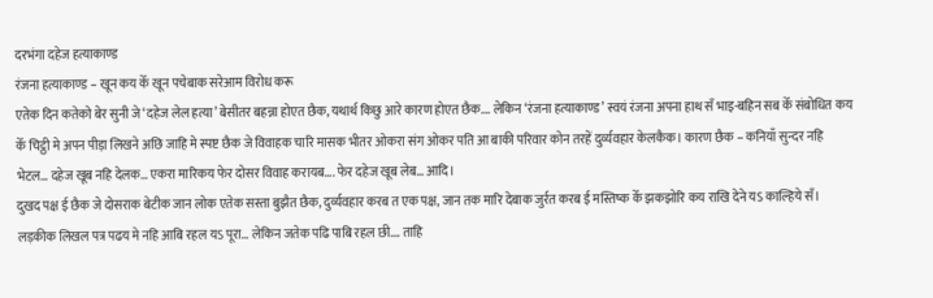दरभंगा दहेज हत्याकाण्ड
रंजना हत्याकाण्ड – खून कय केँ खून पचेबाक सरेआम विरोध करू
एतेक दिन कतेको बेर सुनी जे ‘दहेज लेल हत्या’ बेसीतर बहन्ना होएत छैक, यथार्थ किछु आरे कारण होएत छैक…. लेकिन ‘रंजना हत्याकाण्ड’ स्वयं रंजना अपना हाथ सँ भाइ-बहिन सब केँ संबोधित कय केँ चिट्ठी मे अपन पीड़ा लिखने अछि जाहि मे स्पष्ट छैक जे विवाहक चारि मासक भीतर ओकरा संग ओकर पति आ बाकी परिवार कोन तरहें दुर्व्यवहार केलकैक। कारण छैक – कनियाँ सुन्दर नहि भेटल… दहेज खूब नहि देलक… एकरा मारिकय फेर दोसर विवाह करायब…. फेर दहेज खूब लेब… आदि।
दुखद पक्ष ई छैक जे दोसराक बेटीक जान लोक एतेक सस्ता बुझैत छैक, दुर्व्यवहार करब त एक पक्ष, जान तक मारि देबाक जुर्रत करब ई मस्तिष्क केँ झकझोरि कय राखि देने यऽ काल्हिये सँ। लड़कीक लिखल पत्र पढय मे नहि आबि रहल यऽ पूरा… लेकिन जतेक पढि पाबि रहल छी…. ताहि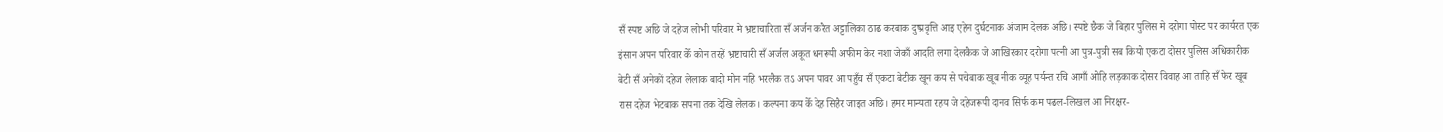सँ स्पष्ट अछि जे दहेज लोभी परिवार मे भ्रष्टाचारिता सँ अर्जन करैत अट्टालिका ठाढ करबाक दुष्प्रवृत्ति आइ एहेन दुर्घटनाक अंजाम देलक अछि। स्पष्टे छैक जे बिहार पुलिस मे दरोगा पोस्ट पर कार्यरत एक इंसान अपन परिवार केँ कोन तरहें भ्रष्टाचारी सँ अर्जल अकूत धनरूपी अफीम केर नशा जेकाँ आदति लगा देलकैक जे आखिरकार दरोगा पत्नी आ पुत्र-पुत्री सब कियो एकटा दोसर पुलिस अधिकारीक बेटी सँ अनेकों दहेज लेलाक बादो मोन नहि भरलैक तऽ अपन पावर आ पहुँच सँ एकटा बेटीक खून कय से पचेबाक खूब नीक व्यूह पर्यन्त रचि आगाँ ओहि लड़काक दोसर विवाह आ ताहि सँ फेर खूब रास दहेज भेटबाक सपना तक देखि लेलक। कल्पना कय केँ देह सिहैर जाइत अछि। हमर मान्यता रहय जे दहेजरूपी दानव सिर्फ कम पढल-लिखल आ निरक्षर-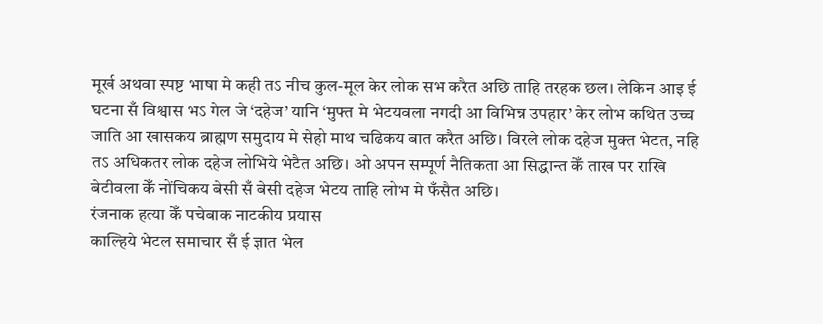मूर्ख अथवा स्पष्ट भाषा मे कही तऽ नीच कुल-मूल केर लोक सभ करैत अछि ताहि तरहक छल। लेकिन आइ ई घटना सँ विश्वास भऽ गेल जे ‘दहेज’ यानि ‘मुफ्त मे भेटयवला नगदी आ विभिन्न उपहार’ केर लोभ कथित उच्च जाति आ खासकय ब्राह्मण समुदाय मे सेहो माथ चढिकय बात करैत अछि। विरले लोक दहेज मुक्त भेटत, नहि तऽ अधिकतर लोक दहेज लोभिये भेटैत अछि। ओ अपन सम्पूर्ण नैतिकता आ सिद्धान्त केँ ताख पर राखि बेटीवला केँ नोंचिकय बेसी सँ बेसी दहेज भेटय ताहि लोभ मे फँसैत अछि।
रंजनाक हत्या केँ पचेबाक नाटकीय प्रयास
काल्हिये भेटल समाचार सँ ई ज्ञात भेल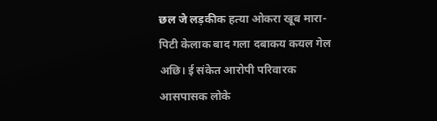छल जे लड़कीक हत्या ओकरा खूब मारा-पिटी केलाक बाद गला दबाकय कयल गेल अछि। ई संकेत आरोपी परिवारक आसपासक लोके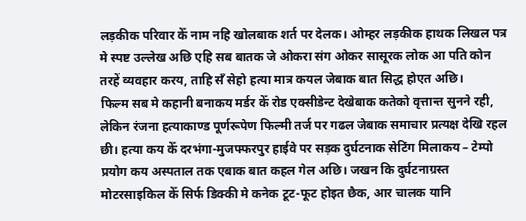लड़कीक परिवार केँ नाम नहि खोलबाक शर्त पर देलक। ओम्हर लड़कीक हाथक लिखल पत्र मे स्पष्ट उल्लेख अछि एहि सब बातक जे ओकरा संग ओकर सासूरक लोक आ पति कोन तरहें व्यवहार करय, ताहि सँ सेहो हत्या मात्र कयल जेबाक बात सिद्ध होएत अछि।
फिल्म सब मे कहानी बनाकय मर्डर केँ रोड एक्सीडेन्ट देखेबाक कतेको वृत्तान्त सुनने रही, लेकिन रंजना हत्याकाण्ड पूर्णरूपेण फिल्मी तर्ज पर गढल जेबाक समाचार प्रत्यक्ष देखि रहल छी। हत्या कय केँ दरभंगा-मुजफ्फरपुर हाईवे पर सड़क दुर्घटनाक सेटिंग मिलाकय – टेम्पो प्रयोग कय अस्पताल तक एबाक बात कहल गेल अछि। जखन कि दुर्घटनाग्रस्त मोटरसाइकिल केँ सिर्फ डिक्की मे कनेक टूट-फूट होइत छैक, आर चालक यानि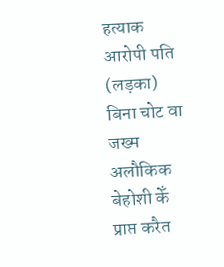हत्याक आरोपी पति (लड़का) बिना चोट वा जख्म अलौकिक बेहोशी केँ प्राप्त करैत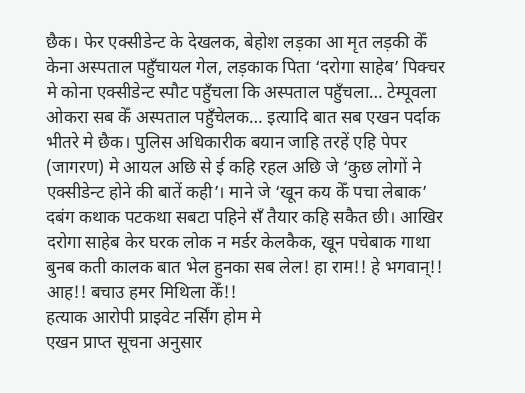छैक। फेर एक्सीडेन्ट के देखलक, बेहोश लड़का आ मृत लड़की केँ केना अस्पताल पहुँचायल गेल, लड़काक पिता ‘दरोगा साहेब’ पिक्चर मे कोना एक्सीडेन्ट स्पौट पहुँचला कि अस्पताल पहुँचला… टेम्पूवला ओकरा सब केँ अस्पताल पहुँचेलक… इत्यादि बात सब एखन पर्दाक भीतरे मे छैक। पुलिस अधिकारीक बयान जाहि तरहें एहि पेपर (जागरण) मे आयल अछि से ई कहि रहल अछि जे ‘कुछ लोगों ने एक्सीडेन्ट होने की बातें कही’। माने जे ‘खून कय केँ पचा लेबाक’ दबंग कथाक पटकथा सबटा पहिने सँ तैयार कहि सकैत छी। आखिर दरोगा साहेब केर घरक लोक न मर्डर केलकैक, खून पचेबाक गाथा बुनब कती कालक बात भेल हुनका सब लेल! हा राम!! हे भगवान्!! आह!! बचाउ हमर मिथिला केँ!!
हत्याक आरोपी प्राइवेट नर्सिंग होम मे
एखन प्राप्त सूचना अनुसार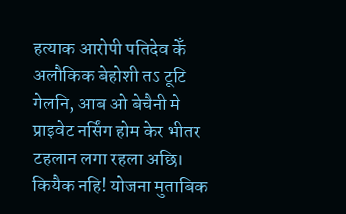हत्याक आरोपी पतिदेव केँ अलौकिक बेहोशी तऽ टूटि गेलनि, आब ओ बेचैनी मे प्राइवेट नर्सिंग होम केर भीतर टहलान लगा रहला अछि। कियैक नहि! योजना मुताबिक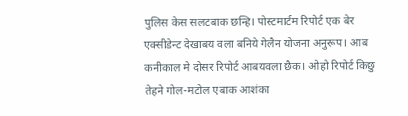पुलिस केस सलटबाक छन्हि। पोस्टमार्टम रिपोर्ट एक बेर एक्सीडेन्ट देखाबय वला बनिये गेलैन योजना अनुरूप। आब कनीकाल मे दोसर रिपोर्ट आबयवला छैक। ओहो रिपोर्ट किछु तेहने गोल-मटोल एबाक आशंका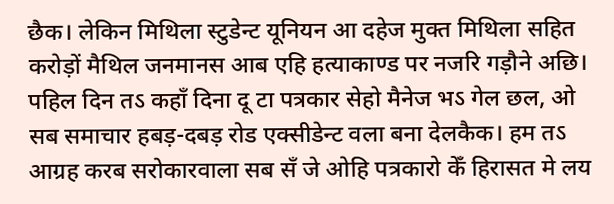छैक। लेकिन मिथिला स्टुडेन्ट यूनियन आ दहेज मुक्त मिथिला सहित करोड़ों मैथिल जनमानस आब एहि हत्याकाण्ड पर नजरि गड़ौने अछि। पहिल दिन तऽ कहाँ दिना दू टा पत्रकार सेहो मैनेज भऽ गेल छल, ओ सब समाचार हबड़-दबड़ रोड एक्सीडेन्ट वला बना देलकैक। हम तऽ आग्रह करब सरोकारवाला सब सँ जे ओहि पत्रकारो केँ हिरासत मे लय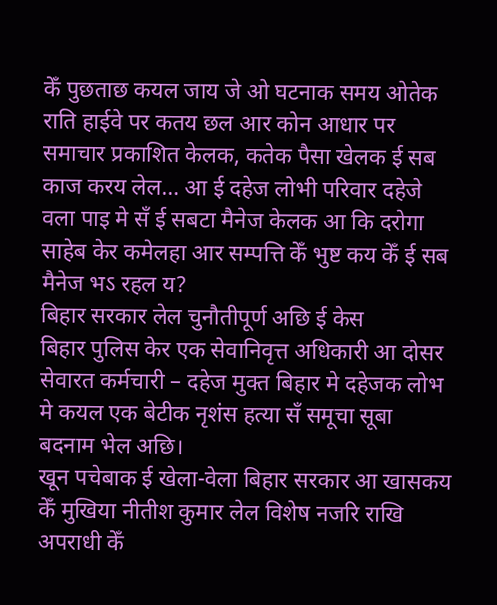केँ पुछताछ कयल जाय जे ओ घटनाक समय ओतेक राति हाईवे पर कतय छल आर कोन आधार पर समाचार प्रकाशित केलक, कतेक पैसा खेलक ई सब काज करय लेल… आ ई दहेज लोभी परिवार दहेजे वला पाइ मे सँ ई सबटा मैनेज केलक आ कि दरोगा साहेब केर कमेलहा आर सम्पत्ति केँ भुष्ट कय केँ ई सब मैनेज भऽ रहल य?
बिहार सरकार लेल चुनौतीपूर्ण अछि ई केस
बिहार पुलिस केर एक सेवानिवृत्त अधिकारी आ दोसर सेवारत कर्मचारी – दहेज मुक्त बिहार मे दहेजक लोभ मे कयल एक बेटीक नृशंस हत्या सँ समूचा सूबा बदनाम भेल अछि।
खून पचेबाक ई खेला-वेला बिहार सरकार आ खासकय केँ मुखिया नीतीश कुमार लेल विशेष नजरि राखि अपराधी केँ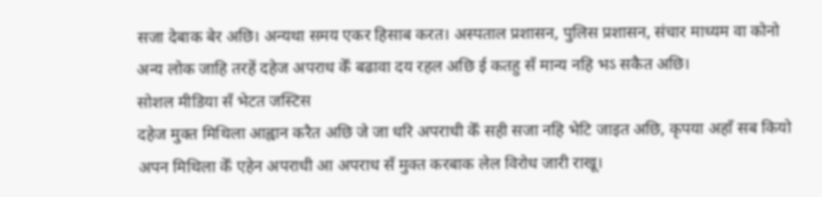सजा देबाक बेर अछि। अन्यथा समय एकर हिसाब करत। अस्पताल प्रशासन, पुलिस प्रशासन, संचार माध्यम वा कोनो अन्य लोक जाहि तरहें दहेज अपराध केँ बढावा दय रहल अछि ई कतहु सँ मान्य नहि भऽ सकैत अछि।
सोशल मीडिया सँ भेटत जस्टिस
दहेज मुक्त मिथिला आह्वान करैत अछि जे जा धरि अपराधी केँ सही सजा नहि भेटि जाइत अछि, कृपया अहाँ सब कियो अपन मिथिला केँ एहेन अपराधी आ अपराध सँ मुक्त करबाक लेल विरोध जारी राखू।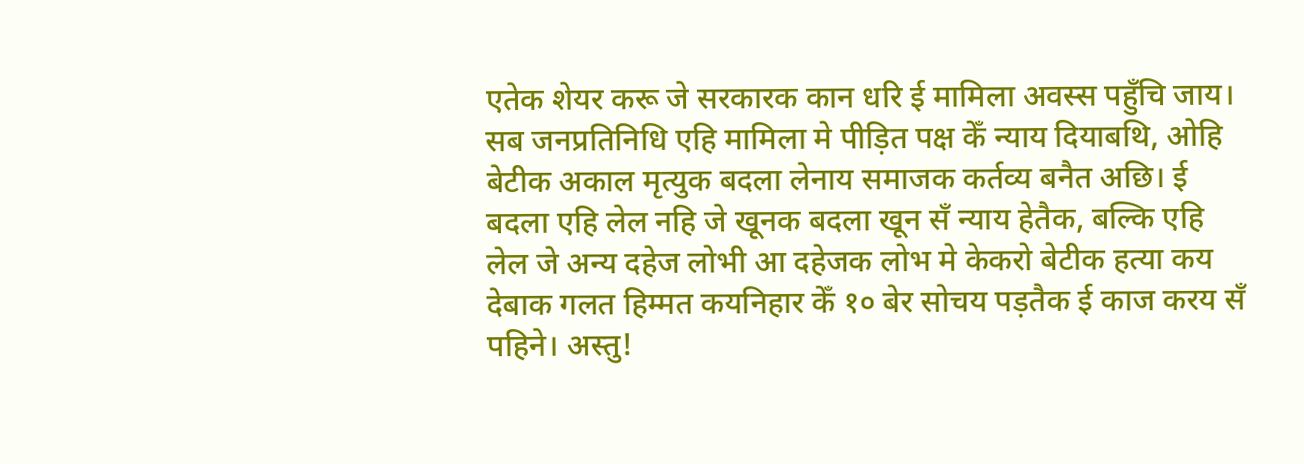एतेक शेयर करू जे सरकारक कान धरि ई मामिला अवस्स पहुँचि जाय। सब जनप्रतिनिधि एहि मामिला मे पीड़ित पक्ष केँ न्याय दियाबथि, ओहि बेटीक अकाल मृत्युक बदला लेनाय समाजक कर्तव्य बनैत अछि। ई बदला एहि लेल नहि जे खूनक बदला खून सँ न्याय हेतैक, बल्कि एहि लेल जे अन्य दहेज लोभी आ दहेजक लोभ मे केकरो बेटीक हत्या कय देबाक गलत हिम्मत कयनिहार केँ १० बेर सोचय पड़तैक ई काज करय सँ पहिने। अस्तु!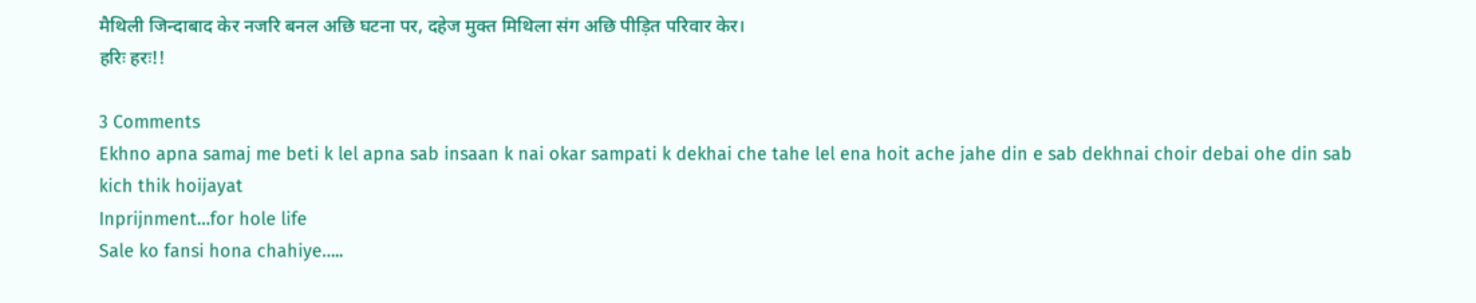मैथिली जिन्दाबाद केर नजरि बनल अछि घटना पर, दहेज मुक्त मिथिला संग अछि पीड़ित परिवार केर।
हरिः हरः!!

3 Comments
Ekhno apna samaj me beti k lel apna sab insaan k nai okar sampati k dekhai che tahe lel ena hoit ache jahe din e sab dekhnai choir debai ohe din sab kich thik hoijayat
Inprijnment…for hole life
Sale ko fansi hona chahiye…..